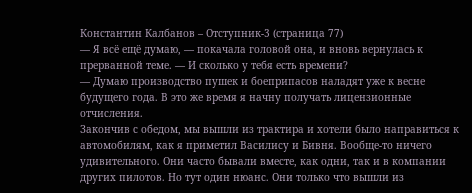Константин Калбанов – Отступник-3 (страница 77)
— Я всё ещё думаю, — покачала головой она, и вновь вернулась к прерванной теме. — И сколько у тебя есть времени?
— Думаю производство пушек и боеприпасов наладят уже к весне будущего года. В это же время я начну получать лицензионные отчисления.
Закончив с обедом, мы вышли из трактира и хотели было направиться к автомобилям, как я приметил Василису и Бивня. Вообще-то ничего удивительного. Они часто бывали вместе, как одни, так и в компании других пилотов. Но тут один нюанс. Они только что вышли из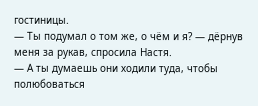гостиницы.
— Ты подумал о том же, о чём и я? — дёрнув меня за рукав, спросила Настя.
— А ты думаешь они ходили туда, чтобы полюбоваться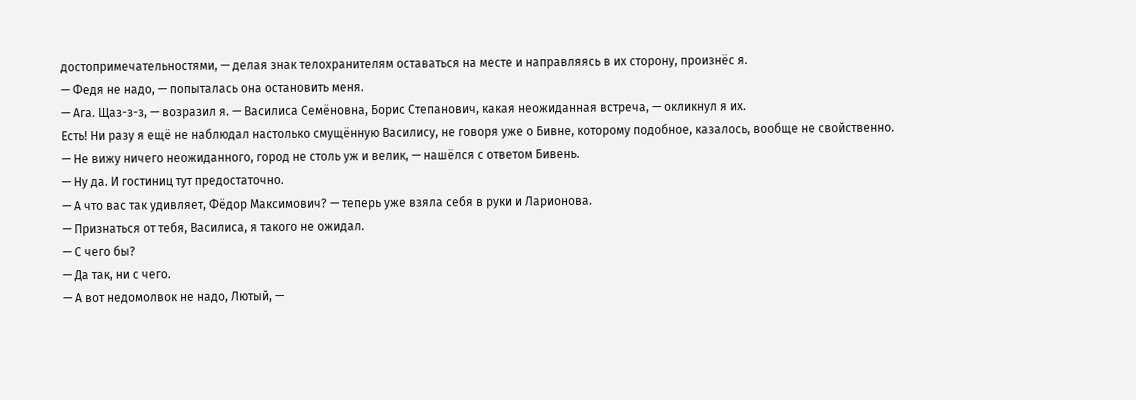достопримечательностями, — делая знак телохранителям оставаться на месте и направляясь в их сторону, произнёс я.
— Федя не надо, — попыталась она остановить меня.
— Ага. Щаз-з-з, — возразил я. — Василиса Семёновна, Борис Степанович, какая неожиданная встреча, — окликнул я их.
Есть! Ни разу я ещё не наблюдал настолько смущённую Василису, не говоря уже о Бивне, которому подобное, казалось, вообще не свойственно.
— Не вижу ничего неожиданного, город не столь уж и велик, — нашёлся с ответом Бивень.
— Ну да. И гостиниц тут предостаточно.
— А что вас так удивляет, Фёдор Максимович? — теперь уже взяла себя в руки и Ларионова.
— Признаться от тебя, Василиса, я такого не ожидал.
— С чего бы?
— Да так, ни с чего.
— А вот недомолвок не надо, Лютый, —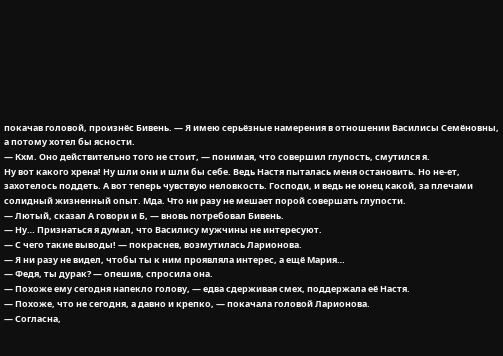покачав головой, произнёс Бивень. — Я имею серьёзные намерения в отношении Василисы Семёновны, а потому хотел бы ясности.
— Кхм. Оно действительно того не стоит, — понимая, что совершил глупость, смутился я.
Ну вот какого хрена! Ну шли они и шли бы себе. Ведь Настя пыталась меня остановить. Но не-ет, захотелось поддеть. А вот теперь чувствую неловкость. Господи, и ведь не юнец какой, за плечами солидный жизненный опыт. Мда. Что ни разу не мешает порой совершать глупости.
— Лютый, сказал А говори и Б, — вновь потребовал Бивень.
— Ну… Признаться я думал, что Василису мужчины не интересуют.
— С чего такие выводы! — покраснев, возмутилась Ларионова.
— Я ни разу не видел, чтобы ты к ним проявляла интерес, а ещё Мария…
— Федя, ты дурак? — опешив, спросила она.
— Похоже ему сегодня напекло голову, — едва сдерживая смех, поддержала её Настя.
— Похоже, что не сегодня, а давно и крепко, — покачала головой Ларионова.
— Согласна,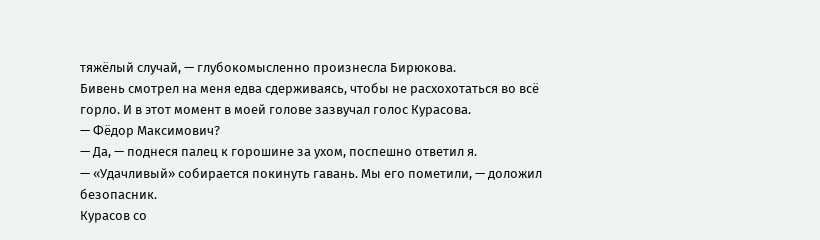тяжёлый случай, — глубокомысленно произнесла Бирюкова.
Бивень смотрел на меня едва сдерживаясь, чтобы не расхохотаться во всё горло. И в этот момент в моей голове зазвучал голос Курасова.
— Фёдор Максимович?
— Да, — поднеся палец к горошине за ухом, поспешно ответил я.
— «Удачливый» собирается покинуть гавань. Мы его пометили, — доложил безопасник.
Курасов со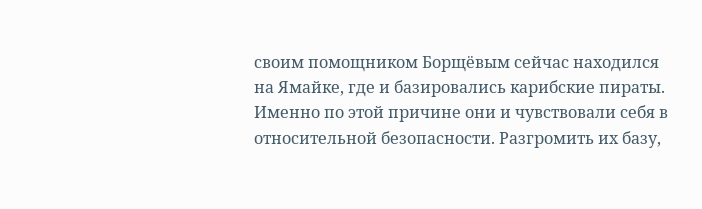своим помощником Борщёвым сейчас находился на Ямайке, где и базировались карибские пираты. Именно по этой причине они и чувствовали себя в относительной безопасности. Разгромить их базу,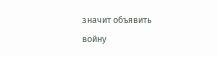значит объявить войну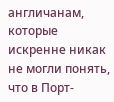англичанам, которые искренне никак не могли понять, что в Порт-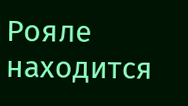Рояле находится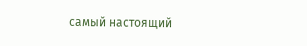самый настоящий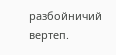разбойничий вертеп.